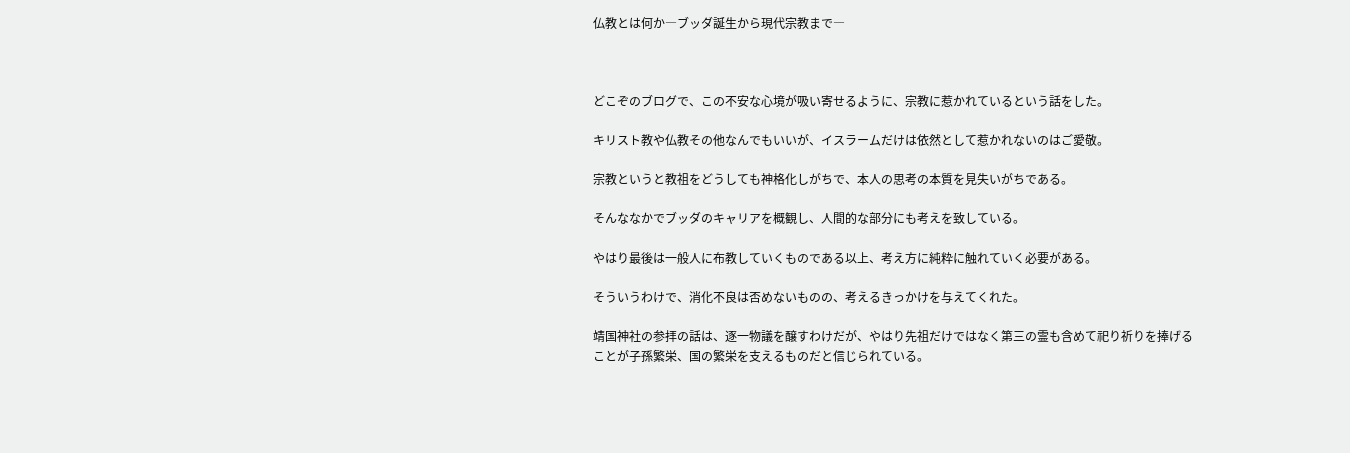仏教とは何か―ブッダ誕生から現代宗教まで―



どこぞのブログで、この不安な心境が吸い寄せるように、宗教に惹かれているという話をした。

キリスト教や仏教その他なんでもいいが、イスラームだけは依然として惹かれないのはご愛敬。

宗教というと教祖をどうしても神格化しがちで、本人の思考の本質を見失いがちである。

そんななかでブッダのキャリアを概観し、人間的な部分にも考えを致している。

やはり最後は一般人に布教していくものである以上、考え方に純粋に触れていく必要がある。

そういうわけで、消化不良は否めないものの、考えるきっかけを与えてくれた。

靖国神社の参拝の話は、逐一物議を醸すわけだが、やはり先祖だけではなく第三の霊も含めて祀り祈りを捧げることが子孫繁栄、国の繁栄を支えるものだと信じられている。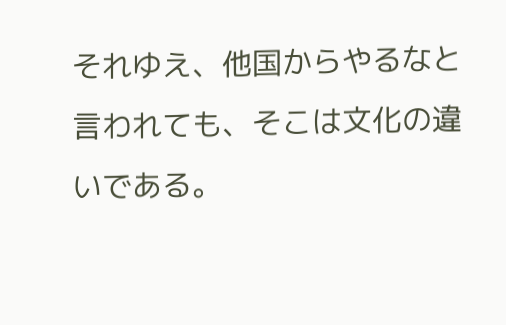それゆえ、他国からやるなと言われても、そこは文化の違いである。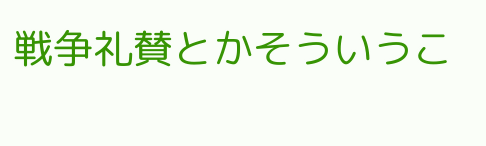戦争礼賛とかそういうこ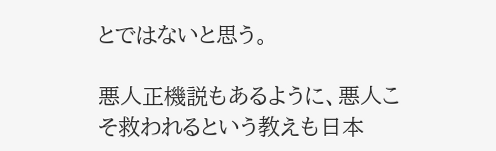とではないと思う。

悪人正機説もあるように、悪人こそ救われるという教えも日本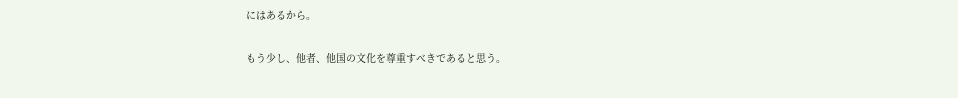にはあるから。

もう少し、他者、他国の文化を尊重すべきであると思う。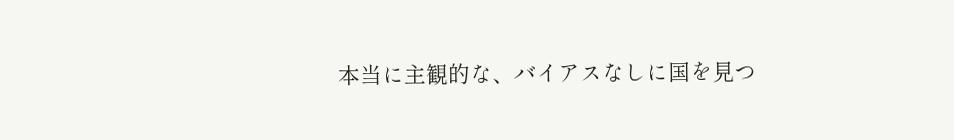本当に主観的な、バイアスなしに国を見つ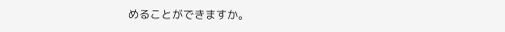めることができますか。